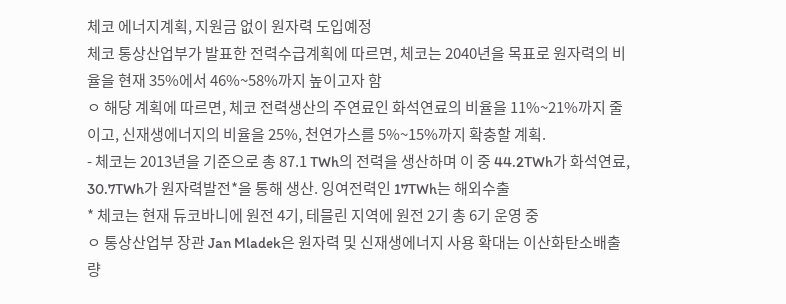체코 에너지계획, 지원금 없이 원자력 도입예정
체코 통상산업부가 발표한 전력수급계획에 따르면, 체코는 2040년을 목표로 원자력의 비율을 현재 35%에서 46%~58%까지 높이고자 함
ㅇ 해당 계획에 따르면, 체코 전력생산의 주연료인 화석연료의 비율을 11%~21%까지 줄이고, 신재생에너지의 비율을 25%, 천연가스를 5%~15%까지 확충할 계획.
- 체코는 2013년을 기준으로 총 87.1 TWh의 전력을 생산하며 이 중 44.2TWh가 화석연료, 30.7TWh가 원자력발전*을 통해 생산. 잉여전력인 17TWh는 해외수출
* 체코는 현재 듀코바니에 원전 4기, 테믈린 지역에 원전 2기 총 6기 운영 중
ㅇ 통상산업부 장관 Jan Mladek은 원자력 및 신재생에너지 사용 확대는 이산화탄소배출량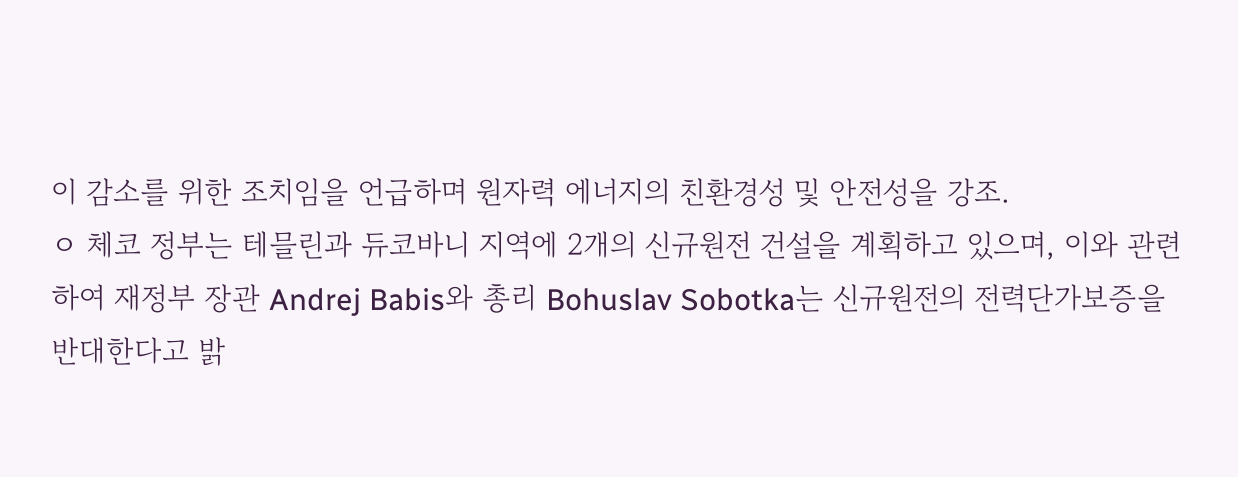이 감소를 위한 조치임을 언급하며 원자력 에너지의 친환경성 및 안전성을 강조.
ㅇ 체코 정부는 테믈린과 듀코바니 지역에 2개의 신규원전 건설을 계획하고 있으며, 이와 관련하여 재정부 장관 Andrej Babis와 총리 Bohuslav Sobotka는 신규원전의 전력단가보증을 반대한다고 밝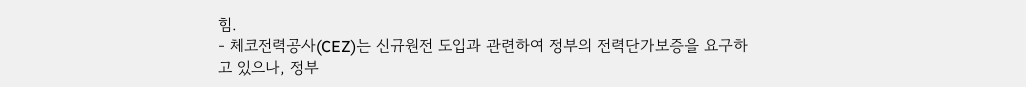힘.
- 체코전력공사(CEZ)는 신규원전 도입과 관련하여 정부의 전력단가보증을 요구하고 있으나, 정부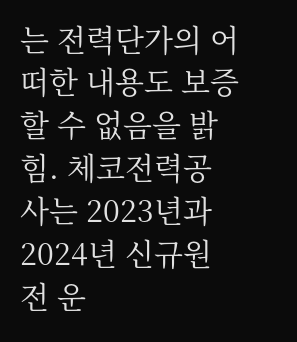는 전력단가의 어떠한 내용도 보증할 수 없음을 밝힘. 체코전력공사는 2023년과 2024년 신규원전 운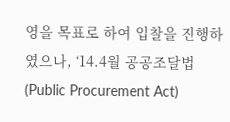영을 목표로 하여 입찰을 진행하였으나, ‘14.4월 공공조달법(Public Procurement Act)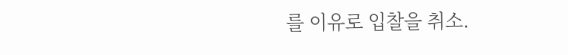를 이유로 입찰을 취소.